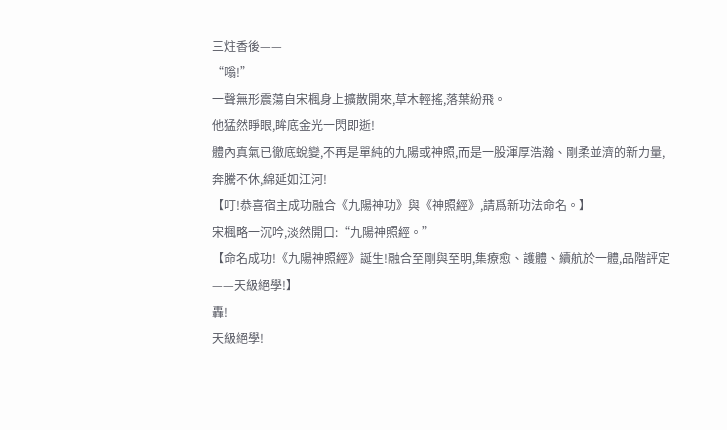三炷香後——
“嗡!”
一聲無形震蕩自宋楓身上擴散開來,草木輕搖,落葉紛飛。
他猛然睜眼,眸底金光一閃即逝!
體內真氣已徹底蛻變,不再是單純的九陽或神照,而是一股渾厚浩瀚、剛柔並濟的新力量,奔騰不休,綿延如江河!
【叮!恭喜宿主成功融合《九陽神功》與《神照經》,請爲新功法命名。】
宋楓略一沉吟,淡然開口:“九陽神照經。”
【命名成功!《九陽神照經》誕生!融合至剛與至明,集療愈、護體、續航於一體,品階評定——天級絕學!】
轟!
天級絕學!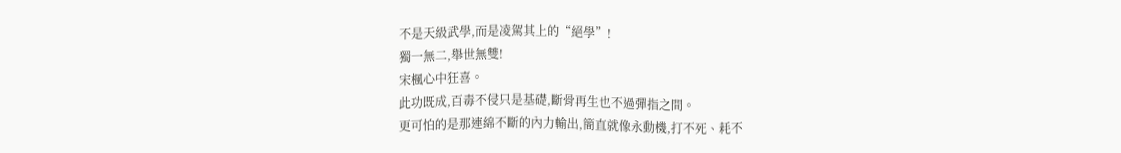不是天級武學,而是凌駕其上的“絕學”!
獨一無二,舉世無雙!
宋楓心中狂喜。
此功既成,百毒不侵只是基礎,斷骨再生也不過彈指之間。
更可怕的是那連綿不斷的內力輸出,簡直就像永動機,打不死、耗不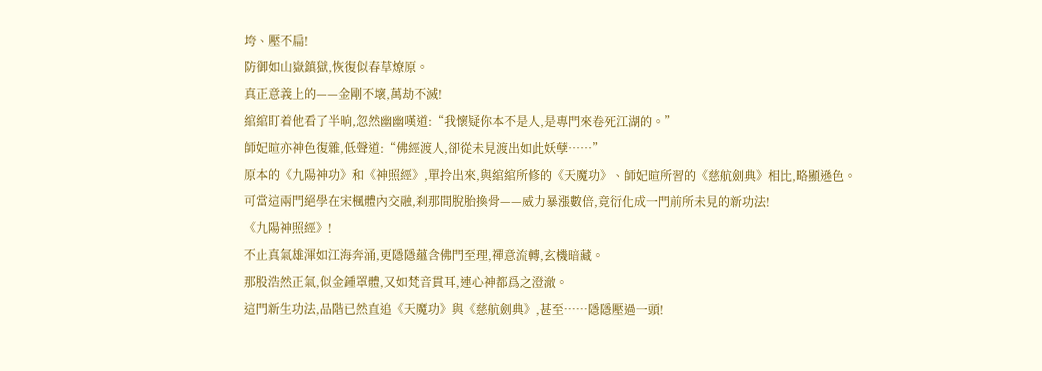垮、壓不扁!
防御如山嶽鎮獄,恢復似春草燎原。
真正意義上的——金剛不壞,萬劫不滅!
綰綰盯着他看了半晌,忽然幽幽嘆道:“我懷疑你本不是人,是專門來卷死江湖的。”
師妃暄亦神色復雜,低聲道:“佛經渡人,卻從未見渡出如此妖孽……”
原本的《九陽神功》和《神照經》,單拎出來,與綰綰所修的《天魔功》、師妃暄所習的《慈航劍典》相比,略顯遜色。
可當這兩門絕學在宋楓體內交融,刹那間脫胎換骨——威力暴漲數倍,竟衍化成一門前所未見的新功法!
《九陽神照經》!
不止真氣雄渾如江海奔涌,更隱隱蘊含佛門至理,禪意流轉,玄機暗藏。
那股浩然正氣,似金鍾罩體,又如梵音貫耳,連心神都爲之澄澈。
這門新生功法,品階已然直追《天魔功》與《慈航劍典》,甚至……隱隱壓過一頭!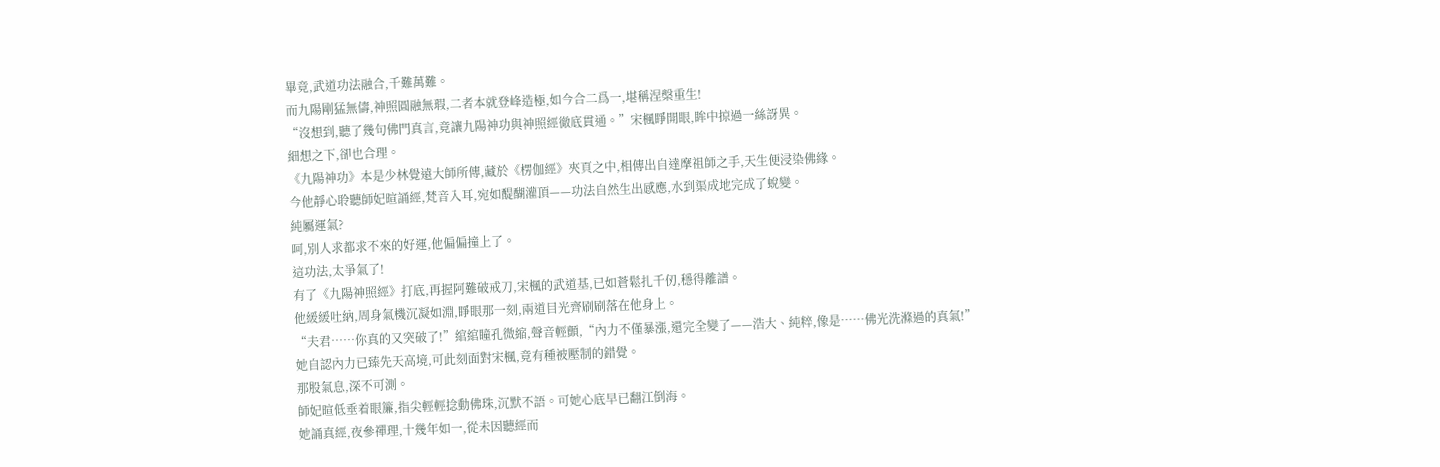畢竟,武道功法融合,千難萬難。
而九陽剛猛無儔,神照圓融無瑕,二者本就登峰造極,如今合二爲一,堪稱涅槃重生!
“沒想到,聽了幾句佛門真言,竟讓九陽神功與神照經徹底貫通。”宋楓睜開眼,眸中掠過一絲訝異。
細想之下,卻也合理。
《九陽神功》本是少林覺遠大師所傳,藏於《楞伽經》夾頁之中,相傳出自達摩祖師之手,天生便浸染佛緣。
今他靜心聆聽師妃暄誦經,梵音入耳,宛如醍醐灌頂——功法自然生出感應,水到渠成地完成了蛻變。
純屬運氣?
呵,別人求都求不來的好運,他偏偏撞上了。
這功法,太爭氣了!
有了《九陽神照經》打底,再握阿難破戒刀,宋楓的武道基,已如蒼鬆扎千仞,穩得離譜。
他緩緩吐納,周身氣機沉凝如淵,睜眼那一刻,兩道目光齊刷刷落在他身上。
“夫君……你真的又突破了!”綰綰瞳孔微縮,聲音輕顫,“內力不僅暴漲,還完全變了——浩大、純粹,像是……佛光洗滌過的真氣!”
她自認內力已臻先天高境,可此刻面對宋楓,竟有種被壓制的錯覺。
那股氣息,深不可測。
師妃暄低垂着眼簾,指尖輕輕捻動佛珠,沉默不語。可她心底早已翻江倒海。
她誦真經,夜參禪理,十幾年如一,從未因聽經而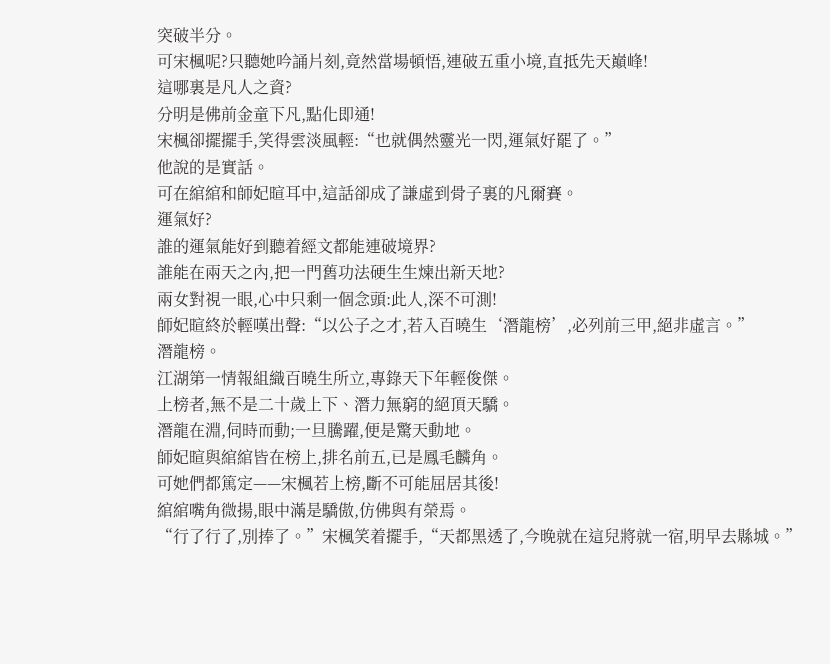突破半分。
可宋楓呢?只聽她吟誦片刻,竟然當場頓悟,連破五重小境,直抵先天巔峰!
這哪裏是凡人之資?
分明是佛前金童下凡,點化即通!
宋楓卻擺擺手,笑得雲淡風輕:“也就偶然靈光一閃,運氣好罷了。”
他說的是實話。
可在綰綰和師妃暄耳中,這話卻成了謙虛到骨子裏的凡爾賽。
運氣好?
誰的運氣能好到聽着經文都能連破境界?
誰能在兩天之內,把一門舊功法硬生生煉出新天地?
兩女對視一眼,心中只剩一個念頭:此人,深不可測!
師妃暄終於輕嘆出聲:“以公子之才,若入百曉生‘潛龍榜’,必列前三甲,絕非虛言。”
潛龍榜。
江湖第一情報組織百曉生所立,專錄天下年輕俊傑。
上榜者,無不是二十歲上下、潛力無窮的絕頂天驕。
潛龍在淵,伺時而動;一旦騰躍,便是驚天動地。
師妃暄與綰綰皆在榜上,排名前五,已是鳳毛麟角。
可她們都篤定——宋楓若上榜,斷不可能屈居其後!
綰綰嘴角微揚,眼中滿是驕傲,仿佛與有榮焉。
“行了行了,別捧了。”宋楓笑着擺手,“天都黑透了,今晚就在這兒將就一宿,明早去縣城。”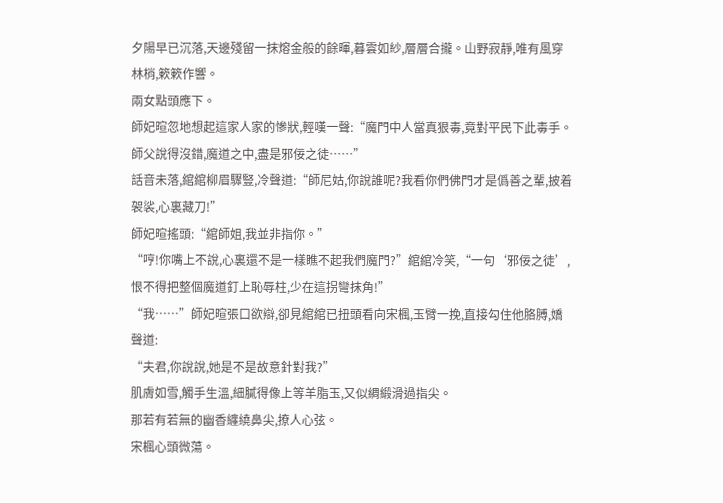夕陽早已沉落,天邊殘留一抹熔金般的餘暉,暮雲如紗,層層合攏。山野寂靜,唯有風穿林梢,簌簌作響。
兩女點頭應下。
師妃暄忽地想起這家人家的慘狀,輕嘆一聲:“魔門中人當真狠毒,竟對平民下此毒手。師父說得沒錯,魔道之中,盡是邪佞之徒……”
話音未落,綰綰柳眉驟豎,冷聲道:“師尼姑,你說誰呢?我看你們佛門才是僞善之輩,披着袈裟,心裏藏刀!”
師妃暄搖頭:“綰師姐,我並非指你。”
“哼!你嘴上不說,心裏還不是一樣瞧不起我們魔門?”綰綰冷笑,“一句‘邪佞之徒’,恨不得把整個魔道釘上恥辱柱,少在這拐彎抹角!”
“我……”師妃暄張口欲辯,卻見綰綰已扭頭看向宋楓,玉臂一挽,直接勾住他胳膊,嬌聲道:
“夫君,你說說,她是不是故意針對我?”
肌膚如雪,觸手生溫,細膩得像上等羊脂玉,又似綢緞滑過指尖。
那若有若無的幽香纏繞鼻尖,撩人心弦。
宋楓心頭微蕩。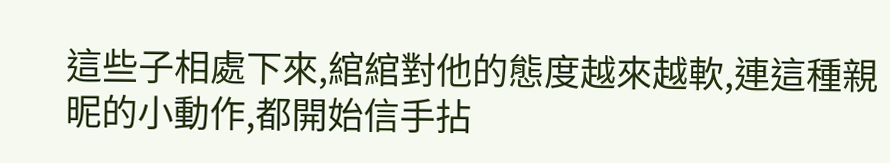這些子相處下來,綰綰對他的態度越來越軟,連這種親昵的小動作,都開始信手拈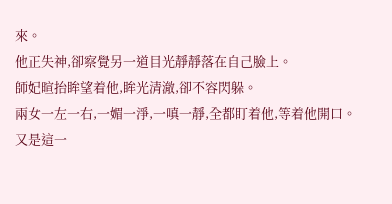來。
他正失神,卻察覺另一道目光靜靜落在自己臉上。
師妃暄抬眸望着他,眸光清澈,卻不容閃躲。
兩女一左一右,一媚一淨,一嗔一靜,全都盯着他,等着他開口。
又是這一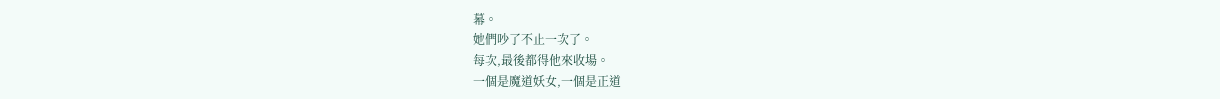幕。
她們吵了不止一次了。
每次,最後都得他來收場。
一個是魔道妖女,一個是正道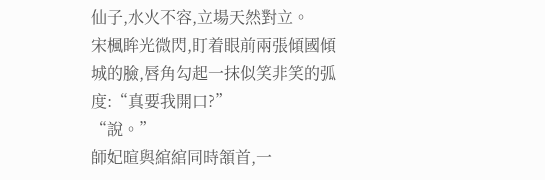仙子,水火不容,立場天然對立。
宋楓眸光微閃,盯着眼前兩張傾國傾城的臉,唇角勾起一抹似笑非笑的弧度:“真要我開口?”
“說。”
師妃暄與綰綰同時頷首,一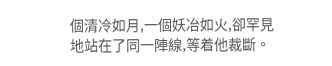個清冷如月,一個妖冶如火,卻罕見地站在了同一陣線,等着他裁斷。